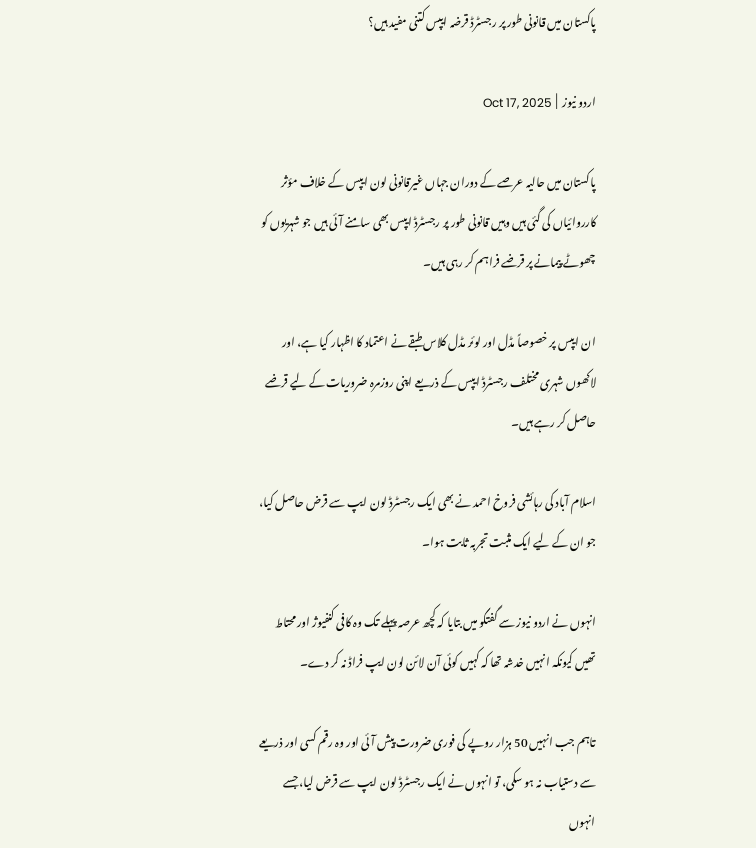پاکستان میں قانونی طور پر رجسٹرڈ قرضہ ایپس کتنی مفید ہیں؟

اردو نیوز  |  Oct 17, 2025

پاکستان میں حالیہ عرصے کے دوران جہاں غیرقانونی لون ایپس کے خلاف مؤثر کارروائیاں کی گئی ہیں وہیں قانونی طور پر رجسٹرڈ ایپس بھی سامنے آئی ہیں جو شہریوں کو چھوٹے پیمانے پر قرضے فراہم کر رہی ہیں۔

ان ایپس پر خصوصاً مڈل اور لوئر مڈل کلاس طبقے نے اعتماد کا اظہار کیا ہے، اور لاکھوں شہری مختلف رجسٹرڈ ایپس کے ذریعے اپنی روزمرہ ضروریات کے لیے قرضے حاصل کر رہے ہیں۔

اسلام آباد کی رہائشی فروخ احمد نے بھی ایک رجسٹرڈ لون ایپ سے قرض حاصل کیا، جو ان کے لیے ایک مثبت تجربہ ثابت ہوا۔

انہوں نے اردو نیوز سے گفتگو میں بتایا کہ کچھ عرصہ پہلے تک وہ کافی کنفیوژ اور محتاط تھیں کیونکہ انہیں خدشہ تھا کہ کہیں کوئی آن لائن لون ایپ فراڈ نہ کر دے۔

تاہم جب انہیں 50 ہزار روپے کی فوری ضرورت پیش آئی اور وہ رقم کسی اور ذریعے سے دستیاب نہ ہو سکی، تو انہوں نے ایک رجسٹرڈ لون ایپ سے قرض لیا، جسے انہوں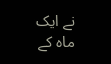نے ایک ماہ کے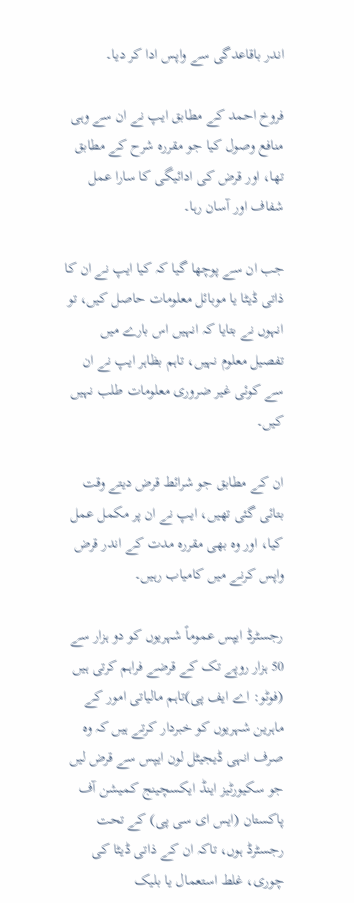اندر باقاعدگی سے واپس ادا کر دیا۔

فروخ احمد کے مطابق ایپ نے ان سے وہی منافع وصول کیا جو مقررہ شرح کے مطابق تھا، اور قرض کی ادائیگی کا سارا عمل شفاف اور آسان رہا۔

جب ان سے پوچھا گیا کہ کیا ایپ نے ان کا ذاتی ڈیٹا یا موبائل معلومات حاصل کیں، تو انہوں نے بتایا کہ انہیں اس بارے میں تفصیل معلوم نہیں، تاہم بظاہر ایپ نے ان سے کوئی غیر ضروری معلومات طلب نہیں کیں۔

ان کے مطابق جو شرائط قرض دیتے وقت بتائی گئی تھیں، ایپ نے ان پر مکمل عمل کیا، اور وہ بھی مقررہ مدت کے اندر قرض واپس کرنے میں کامیاب رہیں۔

رجسٹرڈ ایپس عموماً شہریوں کو دو ہزار سے 50 ہزار روپے تک کے قرضے فراہم کرتی ہیں (فوٹو: اے ایف پی)تاہم مالیاتی امور کے ماہرین شہریوں کو خبردار کرتے ہیں کہ وہ صرف انہی ڈیجیٹل لون ایپس سے قرض لیں جو سکیورٹیز اینڈ ایکسچینج کمیشن آف پاکستان (ایس ای سی پی) کے تحت رجسٹرڈ ہوں، تاکہ ان کے ذاتی ڈیٹا کی چوری، غلط استعمال یا بلیک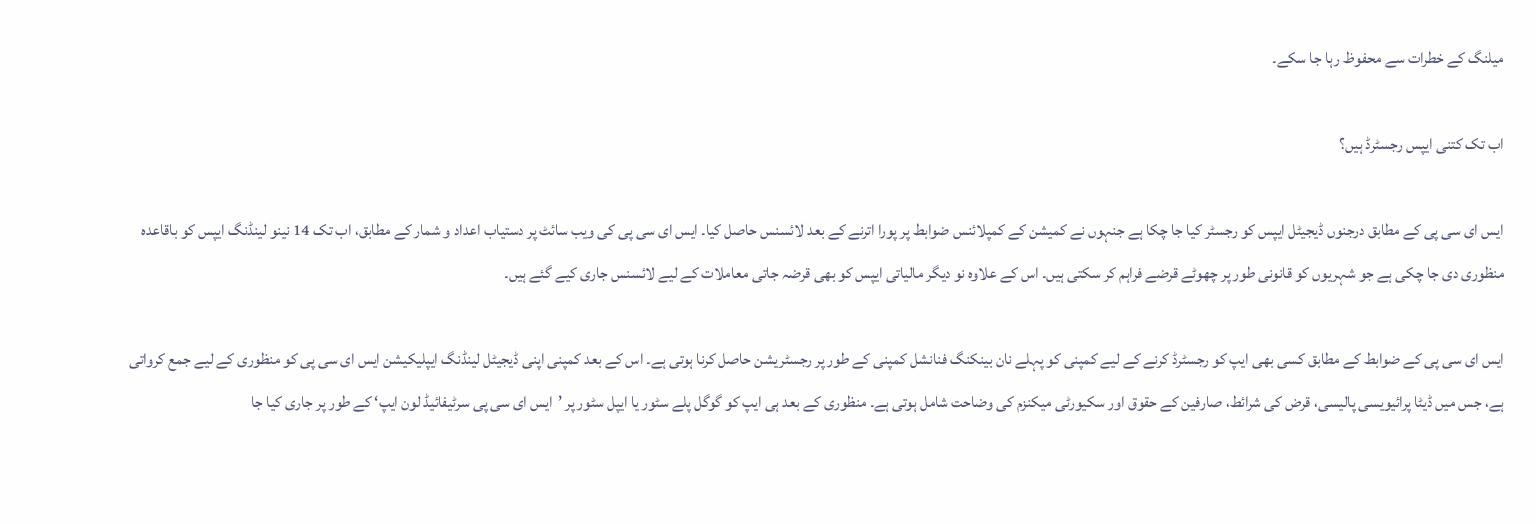میلنگ کے خطرات سے محفوظ رہا جا سکے۔

اب تک کتنی ایپس رجسٹرڈ ہیں؟

ایس ای سی پی کے مطابق درجنوں ڈیجیٹل ایپس کو رجسٹر کیا جا چکا ہے جنہوں نے کمیشن کے کمپلائنس ضوابط پر پورا اترنے کے بعد لائسنس حاصل کیا۔ ایس ای سی پی کی ویب سائٹ پر دستیاب اعداد و شمار کے مطابق، اب تک 14 نینو لینڈنگ ایپس کو باقاعدہ منظوری دی جا چکی ہے جو شہریوں کو قانونی طور پر چھوٹے قرضے فراہم کر سکتی ہیں۔ اس کے علاوہ نو دیگر مالیاتی ایپس کو بھی قرضہ جاتی معاملات کے لیے لائسنس جاری کیے گئے ہیں۔

ایس ای سی پی کے ضوابط کے مطابق کسی بھی ایپ کو رجسٹرڈ کرنے کے لیے کمپنی کو پہلے نان بینکنگ فنانشل کمپنی کے طور پر رجسٹریشن حاصل کرنا ہوتی ہے۔ اس کے بعد کمپنی اپنی ڈیجیٹل لینڈنگ ایپلیکیشن ایس ای سی پی کو منظوری کے لیے جمع کرواتی ہے، جس میں ڈیٹا پرائیویسی پالیسی، قرض کی شرائط، صارفین کے حقوق اور سکیورٹی میکنزم کی وضاحت شامل ہوتی ہے۔ منظوری کے بعد ہی ایپ کو گوگل پلے سٹور یا ایپل سٹور پر ’ایس ای سی پی سرٹیفائیڈ لون ایپ‘ کے طور پر جاری کیا جا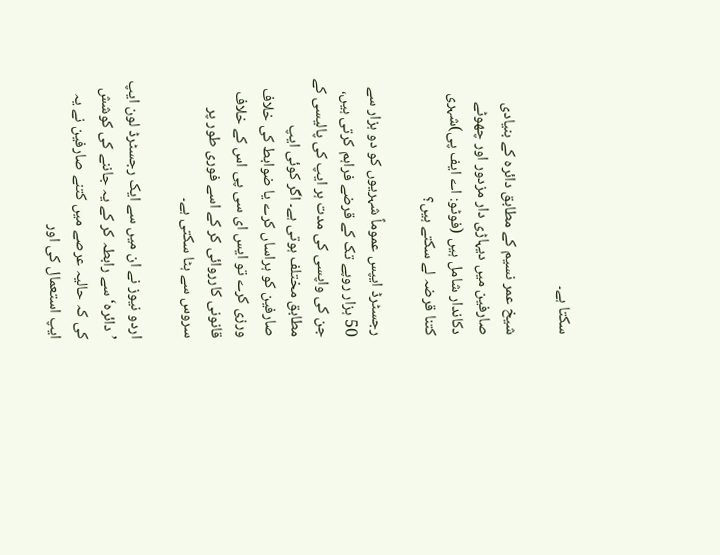سکتا ہے۔

شیخ عمر نسیم کے مطابق دائرہ کے بنیادی صارفین میں دیہاڑی دار مزدور اور چھوٹے دکاندار شامل ہیں (فوٹو: اے ایف پی)شہری کتنا قرضہ لے سکتے ہیں؟

رجسٹرڈ ایپس عموماً شہریوں کو دو ہزار سے 50 ہزار روپے تک کے قرضے فراہم کرتی ہیں، جن کی واپسی کی مدت ہر ایپ کی پالیسی کے مطابق مختلف ہوتی ہے۔ اگر کوئی ایپ صارفین کو ہراساں کرے یا ضوابط کی خلاف ورزی کرے تو ایس ای سی پی اس کے خلاف قانونی کارروائی کر کے اسے فوری طور پر سروس سے ہٹا سکتی ہے۔

اردو نیوز نے ان میں سے ایک رجسٹرڈ لون ایپ ’دائرہ‘ سے رابطہ کر کے یہ جاننے کی کوشش کی کہ حالیہ عرصے میں کتنے صارفین نے یہ ایپ استعمال کی اور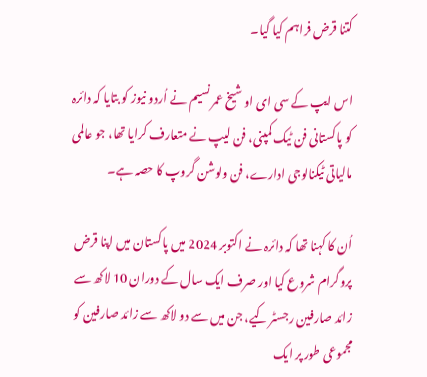کتنا قرض فراہم کیا گیا۔

اس ایپ کے سی ای او شیخ عمر نسیم نے اُردو نیوز کو بتایا کہ دائرہ کو پاکستانی فن ٹیک کمپنی، فن لیپ نے متعارف کرایا تھا، جو عالمی مالیاتی ٹیکنالوجی ادارے، فن ولوشن گروپ کا حصہ ہے۔

اُن کا کہنا تھا کہ دائرہ نے اکتوبر 2024 میں پاکستان میں اپنا قرض پروگرام شروع کیا اور صرف ایک سال کے دوران 10 لاکھ سے زائد صارفین رجسٹر کیے، جن میں سے دو لاکھ سے زائد صارفین کو مجموعی طور پر ایک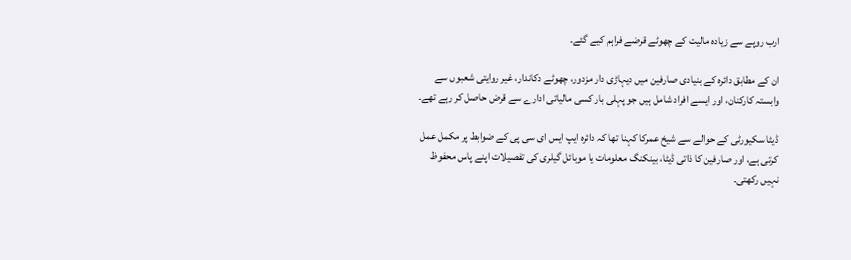ارب روپے سے زیادہ مالیت کے چھوٹے قرضے فراہم کیے گئے۔

ان کے مطابق دائرہ کے بنیادی صارفین میں دیہاڑی دار مزدور، چھوٹے دکاندار، غیر روایتی شعبوں سے وابستہ کارکنان، اور ایسے افراد شامل ہیں جو پہلی بار کسی مالیاتی ادارے سے قرض حاصل کر رہے تھے۔

ڈیٹا سکیورٹی کے حوالے سے شیخ عمرکا کہنا تھا کہ دائرہ ایپ ایس ای سی پی کے ضوابط پر مکمل عمل کرتی ہے، اور صارفین کا ذاتی ڈیٹا، بینکنگ معلومات یا موبائل گیلری کی تفصیلات اپنے پاس محفوظ نہیں رکھتی۔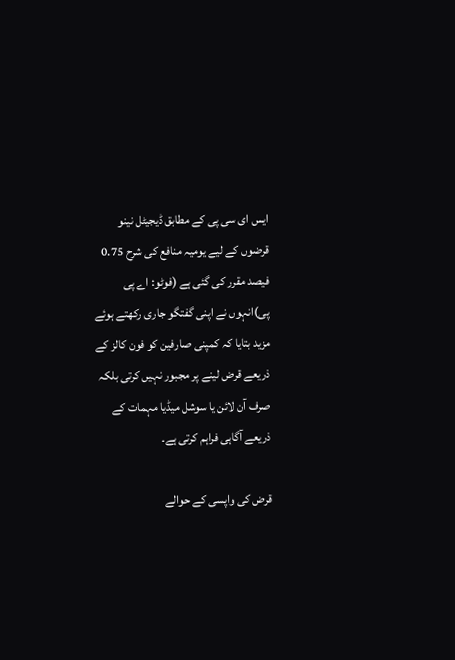ایس ای سی پی کے مطابق ڈیجیٹل نینو قرضوں کے لیے یومیہ منافع کی شرح 0.75 فیصد مقرر کی گئی ہے (فوٹو: اے پی پی)انہوں نے اپنی گفتگو جاری رکھتے ہوئے مزید بتایا کہ کمپنی صارفین کو فون کالز کے ذریعے قرض لینے پر مجبور نہیں کرتی بلکہ صرف آن لائن یا سوشل میڈیا مہمات کے ذریعے آگاہی فراہم کرتی ہے۔

قرض کی واپسی کے حوالے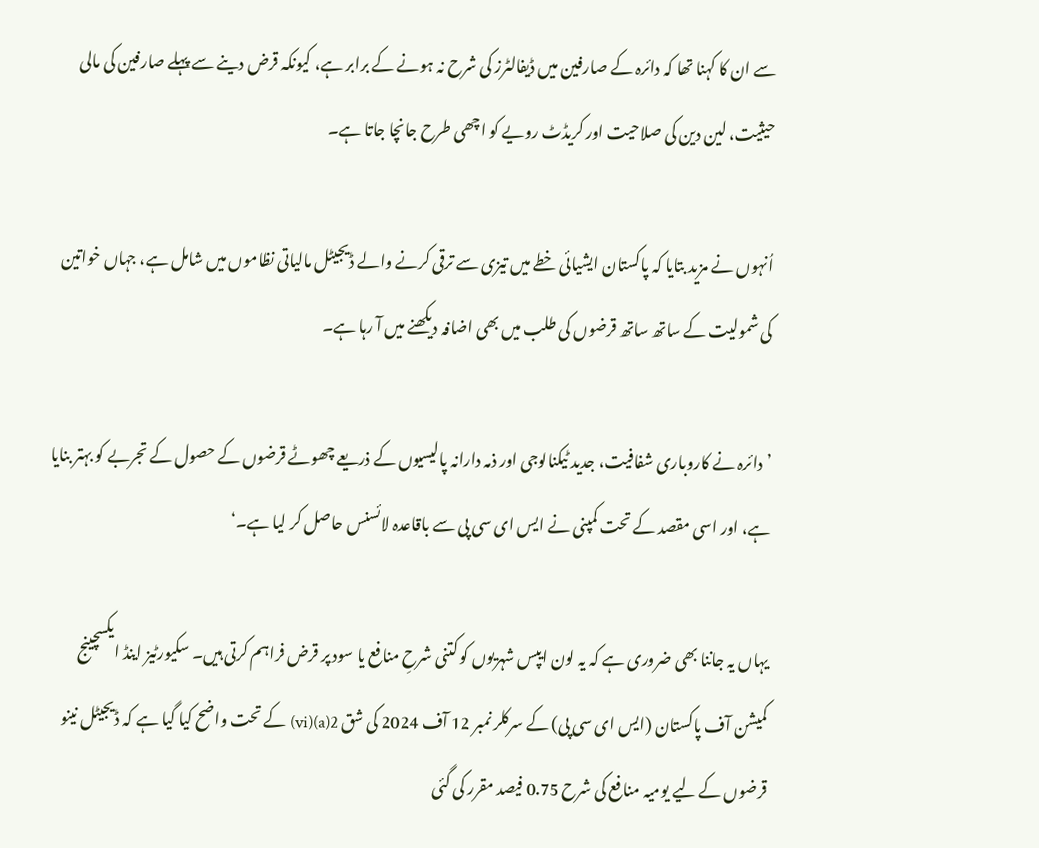سے ان کا کہنا تھا کہ دائرہ کے صارفین میں ڈیفالٹرز کی شرح نہ ہونے کے برابر ہے، کیونکہ قرض دینے سے پہلے صارفین کی مالی حیثیت، لین دین کی صلاحیت اور کریڈٹ رویے کو اچھی طرح جانچا جاتا ہے۔

اُنہوں نے مزید بتایا کہ پاکستان ایشیائی خطے میں تیزی سے ترقی کرنے والے ڈیجیٹل مالیاتی نظاموں میں شامل ہے، جہاں خواتین کی شمولیت کے ساتھ ساتھ قرضوں کی طلب میں بھی اضافہ دیکھنے میں آ رہا ہے۔

’دائرہ نے کاروباری شفافیت، جدید ٹیکنالوجی اور ذمہ دارانہ پالیسیوں کے ذریعے چھوٹے قرضوں کے حصول کے تجربے کو بہتر بنایا ہے، اور اسی مقصد کے تحت کمپنی نے ایس ای سی پی سے باقاعدہ لائسنس حاصل کر لیا ہے۔‘

یہاں یہ جاننا بھی ضروری ہے کہ یہ لون ایپس شہریوں کو کتنی شرحِ منافع یا سود پر قرض فراہم کرتی ہیں۔ سکیورٹیز اینڈ ایکسچینج کمیشن آف پاکستان (ایس ای سی پی) کے سرکلر نمبر 12 آف 2024 کی شق 2(a)(vi) کے تحت واضح کیا گیا ہے کہ ڈیجیٹل نینو قرضوں کے لیے یومیہ منافع کی شرح 0.75 فیصد مقرر کی گئی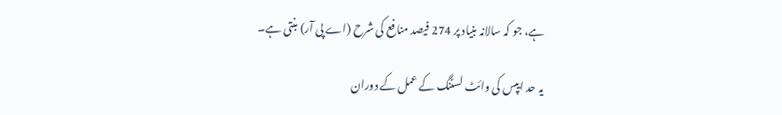ہے، جو کہ سالانہ بنیاد پر 274 فیصد منافع کی شرح (اے پی آر) بنتی ہے۔

یہ حد ایپس کی وائٹ لسٹنگ کے عمل کے دوران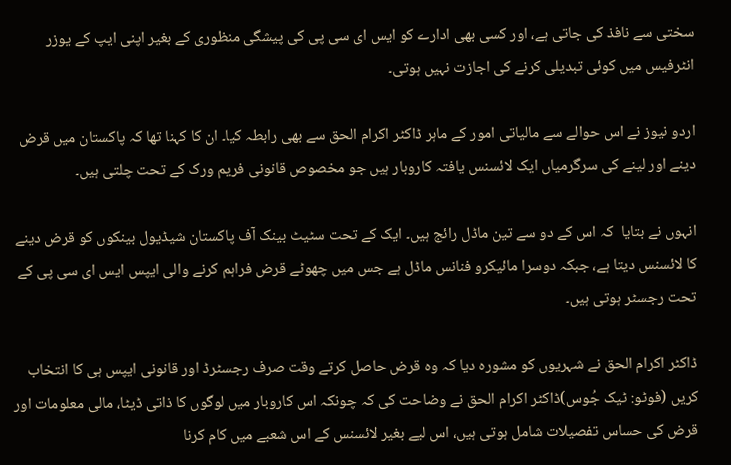سختی سے نافذ کی جاتی ہے، اور کسی بھی ادارے کو ایس ای سی پی کی پیشگی منظوری کے بغیر اپنی ایپ کے یوزر انٹرفیس میں کوئی تبدیلی کرنے کی اجازت نہیں ہوتی۔

اردو نیوز نے اس حوالے سے مالیاتی امور کے ماہر ڈاکٹر اکرام الحق سے بھی رابطہ کیا۔ ان کا کہنا تھا کہ پاکستان میں قرض دینے اور لینے کی سرگرمیاں ایک لائسنس یافتہ کاروبار ہیں جو مخصوص قانونی فریم ورک کے تحت چلتی ہیں۔

انہوں نے بتایا  کہ اس کے دو سے تین ماڈل رائج ہیں۔ ایک کے تحت سٹیٹ بینک آف پاکستان شیڈیول بینکوں کو قرض دینے کا لائسنس دیتا ہے، جبکہ دوسرا مائیکرو فنانس ماڈل ہے جس میں چھوٹے قرض فراہم کرنے والی ایپس ایس ای سی پی کے تحت رجسٹر ہوتی ہیں۔

ڈاکٹر اکرام الحق نے شہریوں کو مشورہ دیا کہ وہ قرض حاصل کرتے وقت صرف رجسٹرڈ اور قانونی ایپس ہی کا انتخاب کریں (فوٹو: ٹیک جُوس)ڈاکٹر اکرام الحق نے وضاحت کی کہ چونکہ اس کاروبار میں لوگوں کا ذاتی ڈیٹا، مالی معلومات اور قرض کی حساس تفصیلات شامل ہوتی ہیں، اس لیے بغیر لائسنس کے اس شعبے میں کام کرنا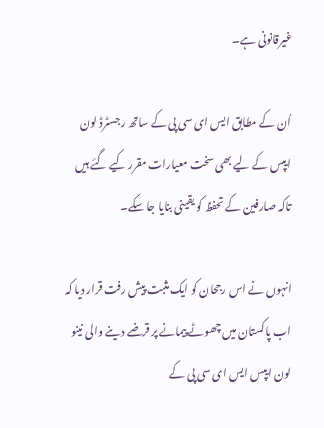غیرقانونی ہے۔

اُن کے مطابق ایس ای سی پی کے ساتھ رجسٹرڈ لون ایپس کے لیے بھی سخت معیارات مقرر کیے گئے ہیں تاکہ صارفین کے تحفظ کو یقینی بنایا جا سکے۔

انہوں نے اس رجحان کو ایک مثبت پیش رفت قرار دیا کہ اب پاکستان میں چھوٹے پیمانے پر قرضے دینے والی نینو لون ایپس ایس ای سی پی کے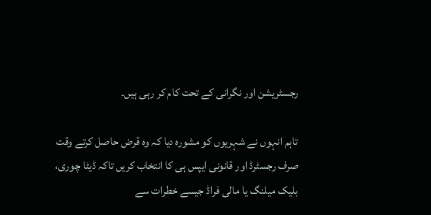رجسٹریشن اور نگرانی کے تحت کام کر رہی ہیں۔

تاہم انہوں نے شہریوں کو مشورہ دیا کہ وہ قرض حاصل کرتے وقت صرف رجسٹرڈ اور قانونی ایپس ہی کا انتخاب کریں تاکہ ڈیٹا چوری، بلیک میلنگ یا مالی فراڈ جیسے خطرات سے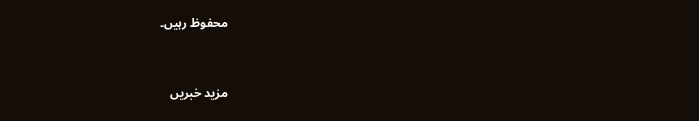محفوظ رہیں۔



مزید خبریں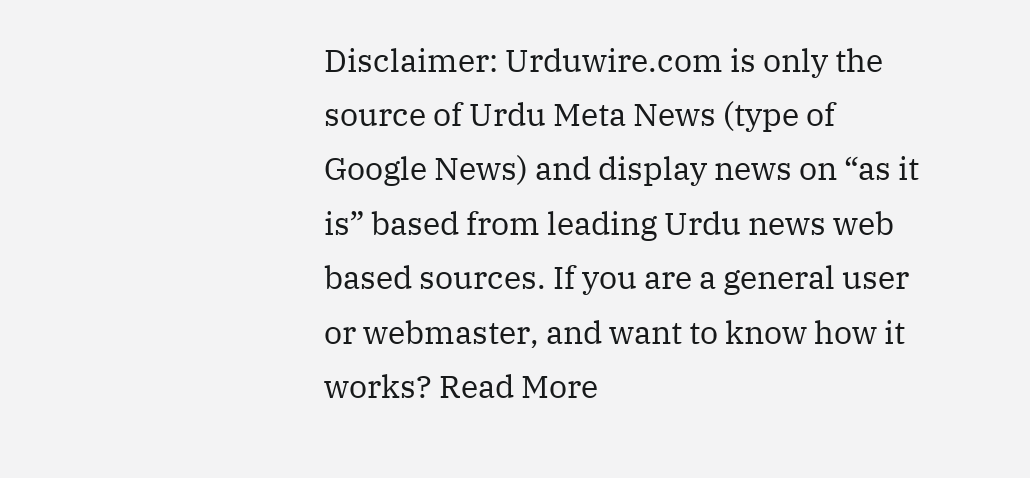Disclaimer: Urduwire.com is only the source of Urdu Meta News (type of Google News) and display news on “as it is” based from leading Urdu news web based sources. If you are a general user or webmaster, and want to know how it works? Read More